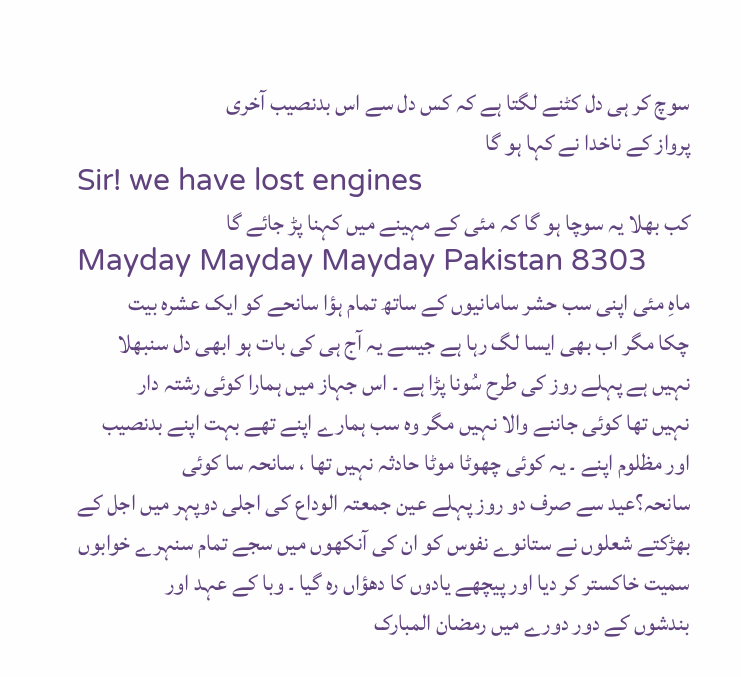سوچ کر ہی دل کٹنے لگتا ہے کہ کس دل سے اس بدنصیب آخری
پرواز کے ناخدا نے کہا ہو گا
Sir! we have lost engines
کب بھلا یہ سوچا ہو گا کہ مئی کے مہینے میں کہنا پڑ جائے گا
Mayday Mayday Mayday Pakistan 8303
ماہِ مئی اپنی سب حشر سامانیوں کے ساتھ تمام ہؤا سانحے کو ایک عشرہ بیت
چکا مگر اب بھی ایسا لگ رہا ہے جیسے یہ آج ہی کی بات ہو ابھی دل سنبھلا
نہیں ہے پہلے روز کی طرح سُونا پڑا ہے ۔ اس جہاز میں ہمارا کوئی رشتہ دار
نہیں تھا کوئی جاننے والا نہیں مگر وہ سب ہمارے اپنے تھے بہت اپنے بدنصیب
اور مظلوم اپنے ۔ یہ کوئی چھوٹا موٹا حادثہ نہیں تھا ، سانحہ سا کوئی
سانحہ؟عید سے صرف دو روز پہلے عین جمعتہ الوداع کی اجلی دوپہر میں اجل کے
بھڑکتے شعلوں نے ستانوے نفوس کو ان کی آنکھوں میں سجے تمام سنہرے خوابوں
سمیت خاکستر کر دیا اور پیچھے یادوں کا دھؤاں رہ گیا ۔ وبا کے عہد اور
بندشوں کے دور دورے میں رمضان المبارک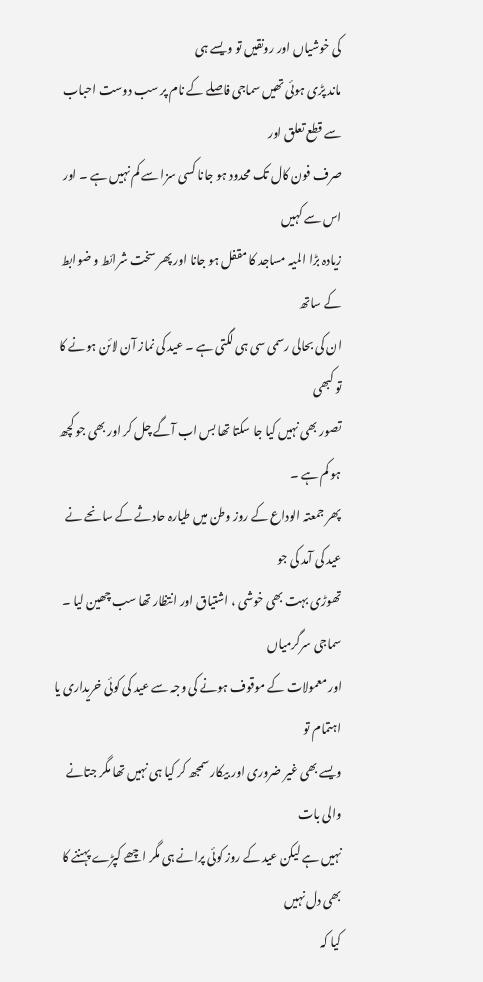کی خوشیاں اور رونقیں تو ویسے ہی
ماند پڑی ہوئی تھیں سماجی فاصلے کے نام پر سب دوست احباب سے قطع تعلق اور
صرف فون کال تک محدود ہو جانا کسی سزا سے کم نہیں ہے ۔ اور اس سے کہیں
زیادہ بڑا المیہ مساجد کا مقفل ہو جانا اور پھر سخت شرائط و ضوابط کے ساتھ
ان کی بحالی رسمی سی ہی لگتی ہے ۔ عید کی نماز آن لائن ہونے کا تو کبھی
تصور بھی نہیں کیا جا سکتا تھا بس اب آگے چل کر اور بھی جو کچھ ہو کم ہے ۔
پھر جمعتہ الوداع کے روز وطن میں طیارہ حادثے کے سانحے نے عید کی آمد کی جو
تھوڑی بہت بھی خوشی ، اشتیاق اور انتظار تھا سب چھین لیا ۔ سماجی سرگرمیاں
اور معمولات کے موقوف ہونے کی وجہ سے عید کی کوئی خریداری یا اہتمام تو
ویسے بھی غیر ضروری اور بیکار سمجھ کر کیا ہی نہیں تھا مگر جتانے والی بات
نہیں ہے لیکن عید کے روز کوئی پرانے ہی مگر اچھے کپڑے پہننے کا بھی دل نہیں
کیا کہ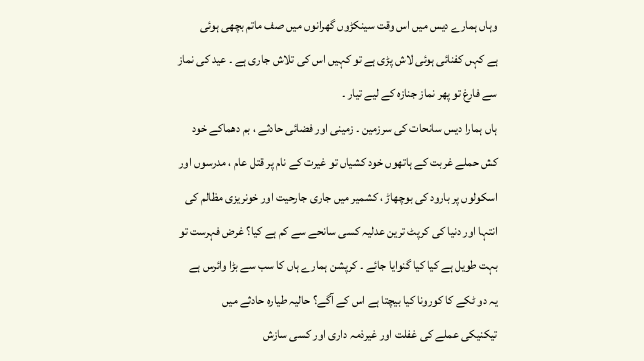وہاں ہمارے دیس میں اس وقت سینکڑوں گھرانوں میں صف ماتم بچھی ہوئی
ہے کہں کفنائی ہوئی لاش پڑی ہے تو کہیں اس کی تلاش جاری ہے ۔ عید کی نماز
سے فارغ تو پھر نماز جنازہ کے لیے تیار ۔
ہاں ہمارا دیس سانحات کی سرزمین ۔ زمینی اور فضائی حادثے ، بم دھماکے خود
کش حملے غربت کے ہاتھوں خود کشیاں تو غیرت کے نام پر قتل عام ، مدرسوں اور
اسکولوں پر بارود کی بوچھاڑ ، کشمیر میں جاری جارحیت اور خونریزی مظالم کی
انتہا اور دنیا کی کرپٹ ترین عدلیہ کسی سانحے سے کم ہے کیا؟ غرض فہرست تو
بہت طویل ہے کیا کیا گنوایا جائے ۔ کرپشن ہمارے ہاں کا سب سے بڑا وائرس ہے
یہ دو ٹکے کا کورونا کیا بیچتا ہے اس کے آگے؟ حالیہ طیارہ حادثے میں
تیکنیکی عملے کی غفلت اور غیرذمہ داری اور کسی سازش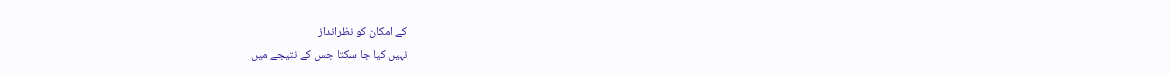کے امکان کو نظرانداز
نہیں کیا جا سکتا جس کے نتیجے میں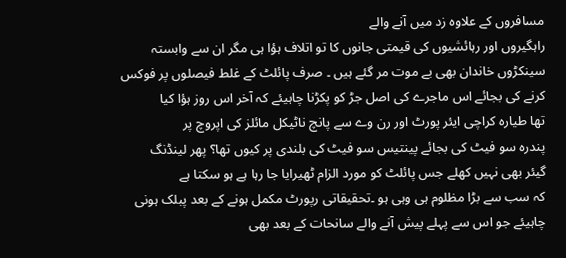مسافروں کے علاوہ زد میں آنے والے
راہگیروں اور رہائشیوں کی قیمتی جانوں کا تو اتلاف ہؤا ہی مگر ان سے وابستہ
سینکڑوں خاندان بھی بے موت مر گئے ہیں ۔ صرف پائلٹ کے غلط فیصلوں پر فوکس
کرنے کی بجائے اس ماجرے کی اصل جڑ کو پکڑنا چاہیئے کہ آخر اس روز ہؤا کیا
تھا طیارہ کراچی ایئر پورٹ اور رن وے سے پانچ ناٹیکل مائلز کی اپروچ پر
پندرہ سو فیٹ کی بجائے پینتیس سو فیٹ کی بلندی پر کیوں تھا؟ پھر لینڈنگ
گیئر بھی نہیں کھلے جس پائلٹ کو مورد الزام ٹھیرایا جا رہا ہے ہو سکتا ہے
کہ سب سے بڑا مظلوم ہی وہی ہو ۔تحقیقاتی رپورٹ مکمل ہونے کے بعد پبلک ہونی
چاہیئے جو اس سے پہلے پیش آنے والے سانحات کے بعد بھی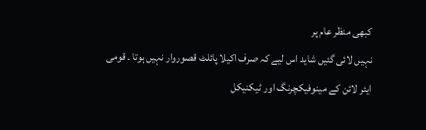کبھی منظر عام پر
نہیں لائی گئیں شاید اس لیے کہ صرف اکیلا پائلٹ قصوروار نہیں ہوتا ۔ قومی
ایئر لائن کے مینوفیکچرنگ اور ٹیکنیکل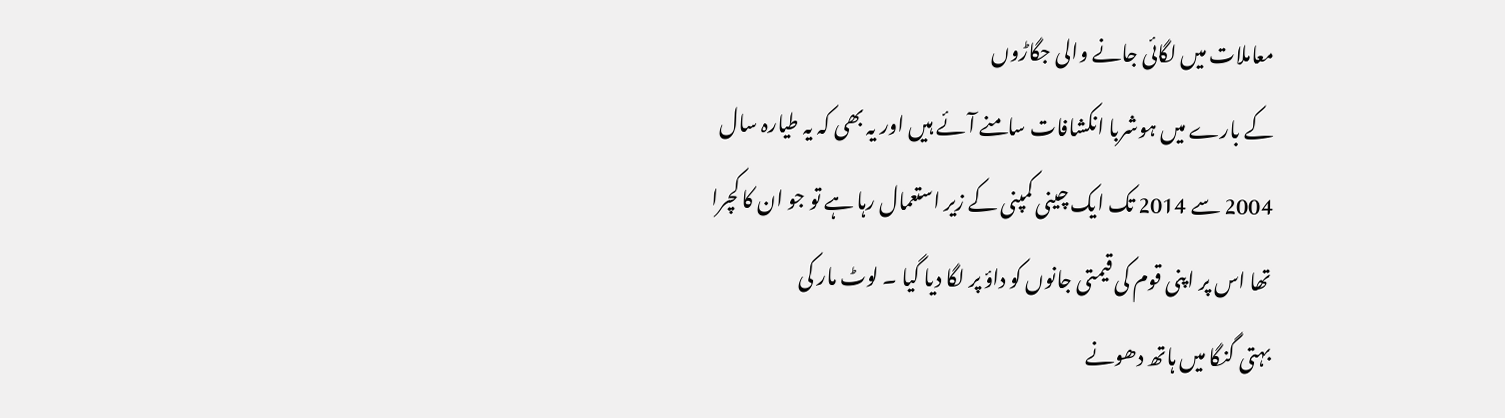معاملات میں لگائی جانے والی جگاڑوں
کے بارے میں ہوشربا انکشافات سامنے آئے ہیں اور یہ بھی کہ یہ طیارہ سال
2004 سے 2014 تک ایک چینی کمپنی کے زیر استعمال رہا ہے تو جو ان کا کچرا
تھا اس پر اپنی قوم کی قیمتی جانوں کو داؤ پر لگا دیا گیا ۔ لوٹ مار کی
بہتی گنگا میں ہاتھ دھونے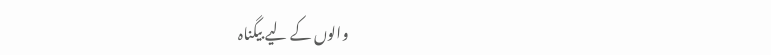والوں کے لیے بیگناہ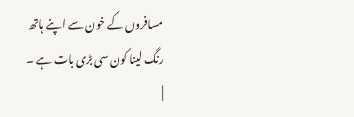مسافروں کے خون سے اپنے ہاتھ
رنگ لینا کون سی بڑی بات ہے ۔
|